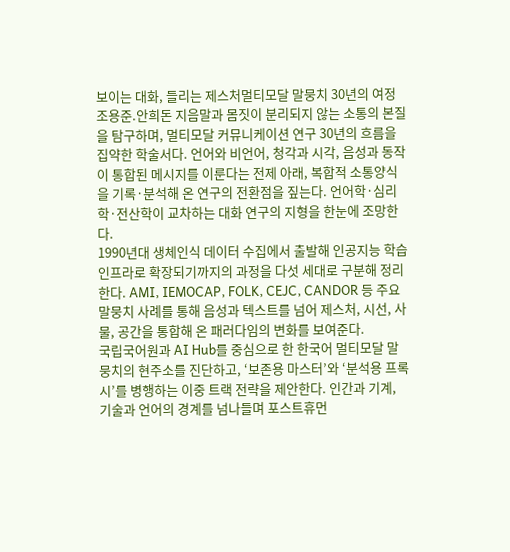보이는 대화, 들리는 제스처멀티모달 말뭉치 30년의 여정
조용준.안희돈 지음말과 몸짓이 분리되지 않는 소통의 본질을 탐구하며, 멀티모달 커뮤니케이션 연구 30년의 흐름을 집약한 학술서다. 언어와 비언어, 청각과 시각, 음성과 동작이 통합된 메시지를 이룬다는 전제 아래, 복합적 소통양식을 기록·분석해 온 연구의 전환점을 짚는다. 언어학·심리학·전산학이 교차하는 대화 연구의 지형을 한눈에 조망한다.
1990년대 생체인식 데이터 수집에서 출발해 인공지능 학습 인프라로 확장되기까지의 과정을 다섯 세대로 구분해 정리한다. AMI, IEMOCAP, FOLK, CEJC, CANDOR 등 주요 말뭉치 사례를 통해 음성과 텍스트를 넘어 제스처, 시선, 사물, 공간을 통합해 온 패러다임의 변화를 보여준다.
국립국어원과 AI Hub를 중심으로 한 한국어 멀티모달 말뭉치의 현주소를 진단하고, ‘보존용 마스터’와 ‘분석용 프록시’를 병행하는 이중 트랙 전략을 제안한다. 인간과 기계, 기술과 언어의 경계를 넘나들며 포스트휴먼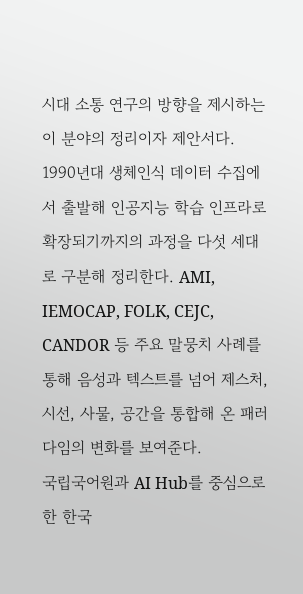시대 소통 연구의 방향을 제시하는 이 분야의 정리이자 제안서다.
1990년대 생체인식 데이터 수집에서 출발해 인공지능 학습 인프라로 확장되기까지의 과정을 다섯 세대로 구분해 정리한다. AMI, IEMOCAP, FOLK, CEJC, CANDOR 등 주요 말뭉치 사례를 통해 음성과 텍스트를 넘어 제스처, 시선, 사물, 공간을 통합해 온 패러다임의 변화를 보여준다.
국립국어원과 AI Hub를 중심으로 한 한국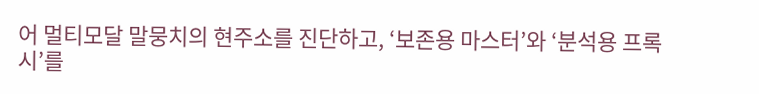어 멀티모달 말뭉치의 현주소를 진단하고, ‘보존용 마스터’와 ‘분석용 프록시’를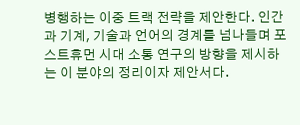병행하는 이중 트랙 전략을 제안한다. 인간과 기계, 기술과 언어의 경계를 넘나들며 포스트휴먼 시대 소통 연구의 방향을 제시하는 이 분야의 정리이자 제안서다.